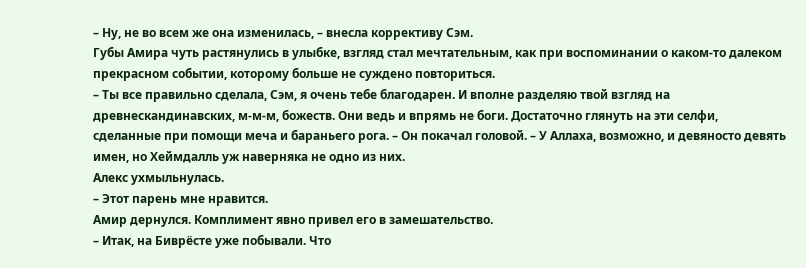– Ну, не во всем же она изменилась, – внесла коррективу Сэм.
Губы Амира чуть растянулись в улыбке, взгляд стал мечтательным, как при воспоминании о каком-то далеком прекрасном событии, которому больше не суждено повториться.
– Ты все правильно сделала, Сэм, я очень тебе благодарен. И вполне разделяю твой взгляд на древнескандинавских, м-м-м, божеств. Они ведь и впрямь не боги. Достаточно глянуть на эти селфи, сделанные при помощи меча и бараньего рога. – Он покачал головой. – У Аллаха, возможно, и девяносто девять имен, но Хеймдалль уж наверняка не одно из них.
Алекс ухмыльнулась.
– Этот парень мне нравится.
Амир дернулся. Комплимент явно привел его в замешательство.
– Итак, на Биврёсте уже побывали. Что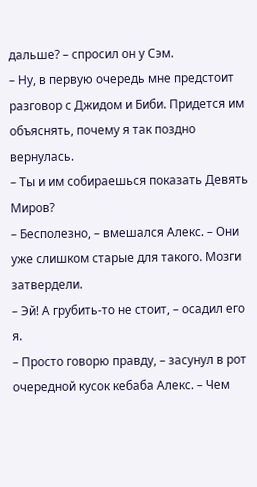дальше? – спросил он у Сэм.
– Ну, в первую очередь мне предстоит разговор с Джидом и Биби. Придется им объяснять, почему я так поздно вернулась.
– Ты и им собираешься показать Девять Миров?
– Бесполезно, – вмешался Алекс. – Они уже слишком старые для такого. Мозги затвердели.
– Эй! А грубить-то не стоит, – осадил его я.
– Просто говорю правду, – засунул в рот очередной кусок кебаба Алекс. – Чем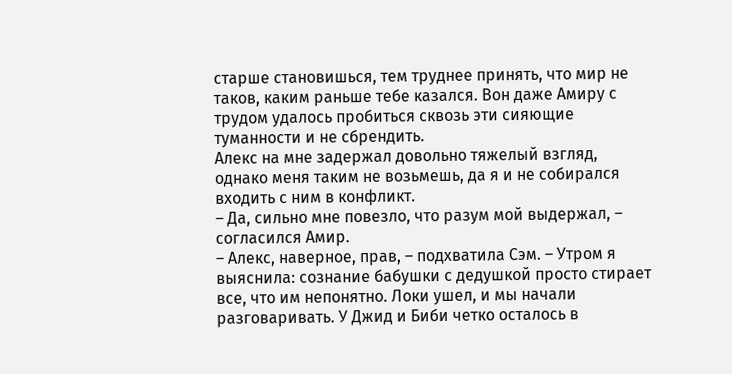старше становишься, тем труднее принять, что мир не таков, каким раньше тебе казался. Вон даже Амиру с трудом удалось пробиться сквозь эти сияющие туманности и не сбрендить.
Алекс на мне задержал довольно тяжелый взгляд, однако меня таким не возьмешь, да я и не собирался входить с ним в конфликт.
– Да, сильно мне повезло, что разум мой выдержал, – согласился Амир.
– Алекс, наверное, прав, – подхватила Сэм. – Утром я выяснила: сознание бабушки с дедушкой просто стирает все, что им непонятно. Локи ушел, и мы начали разговаривать. У Джид и Биби четко осталось в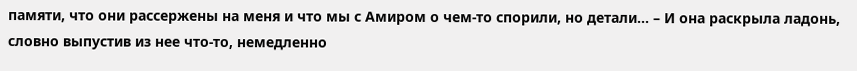памяти, что они рассержены на меня и что мы с Амиром о чем-то спорили, но детали… – И она раскрыла ладонь, словно выпустив из нее что-то, немедленно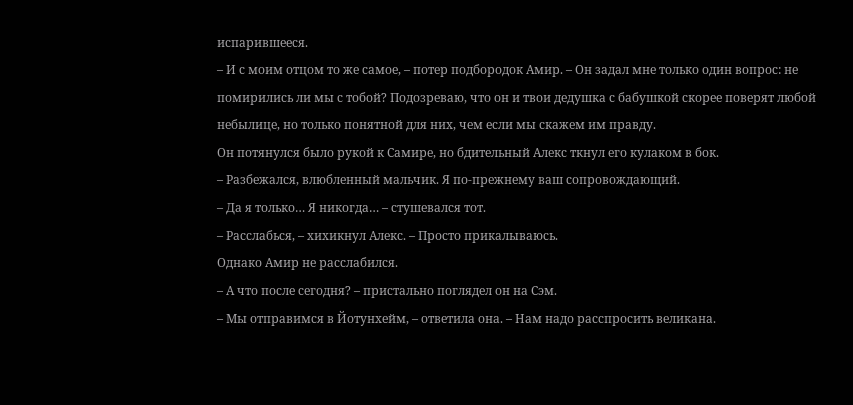испарившееся.
– И с моим отцом то же самое, – потер подбородок Амир. – Он задал мне только один вопрос: не помирились ли мы с тобой? Подозреваю, что он и твои дедушка с бабушкой скорее поверят любой небылице, но только понятной для них, чем если мы скажем им правду.
Он потянулся было рукой к Самире, но бдительный Алекс ткнул его кулаком в бок.
– Разбежался, влюбленный мальчик. Я по-прежнему ваш сопровождающий.
– Да я только… Я никогда… – стушевался тот.
– Расслабься, – хихикнул Алекс. – Просто прикалываюсь.
Однако Амир не расслабился.
– А что после сегодня? – пристально поглядел он на Сэм.
– Мы отправимся в Йотунхейм, – ответила она. – Нам надо расспросить великана.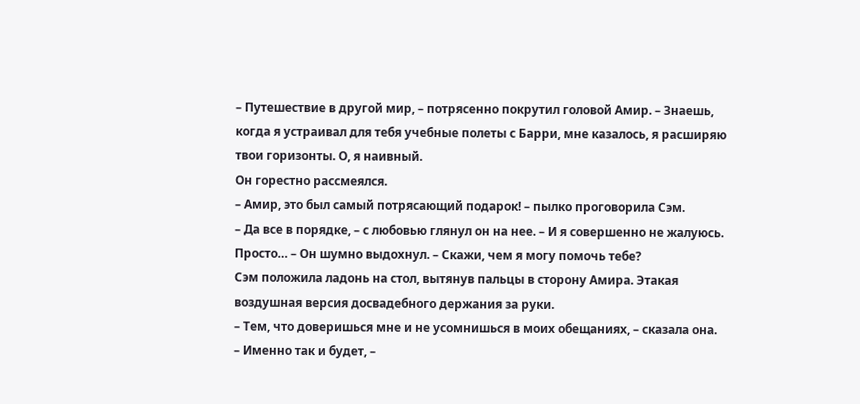– Путешествие в другой мир, – потрясенно покрутил головой Амир. – Знаешь, когда я устраивал для тебя учебные полеты с Барри, мне казалось, я расширяю твои горизонты. О, я наивный.
Он горестно рассмеялся.
– Амир, это был самый потрясающий подарок! – пылко проговорила Сэм.
– Да все в порядке, – с любовью глянул он на нее. – И я совершенно не жалуюсь. Просто… – Он шумно выдохнул. – Скажи, чем я могу помочь тебе?
Сэм положила ладонь на стол, вытянув пальцы в сторону Амира. Этакая воздушная версия досвадебного держания за руки.
– Тем, что доверишься мне и не усомнишься в моих обещаниях, – сказала она.
– Именно так и будет, –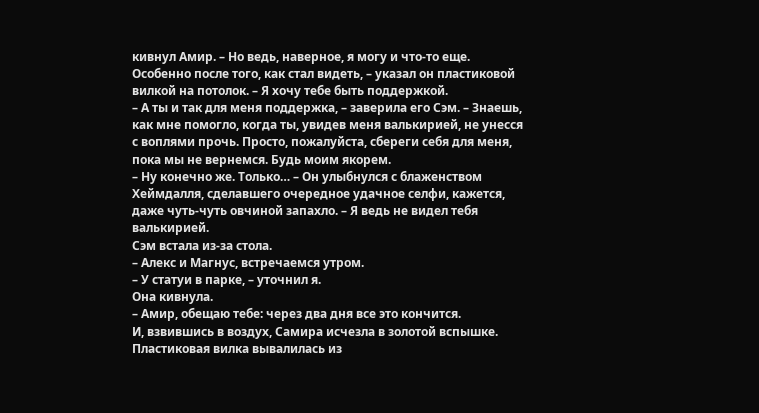кивнул Амир. – Но ведь, наверное, я могу и что-то еще. Особенно после того, как стал видеть, – указал он пластиковой вилкой на потолок. – Я хочу тебе быть поддержкой.
– А ты и так для меня поддержка, – заверила его Сэм. – Знаешь, как мне помогло, когда ты, увидев меня валькирией, не унесся с воплями прочь. Просто, пожалуйста, сбереги себя для меня, пока мы не вернемся. Будь моим якорем.
– Ну конечно же. Только… – Он улыбнулся с блаженством Хеймдалля, сделавшего очередное удачное селфи, кажется, даже чуть-чуть овчиной запахло. – Я ведь не видел тебя валькирией.
Сэм встала из-за стола.
– Алекс и Магнус, встречаемся утром.
– У статуи в парке, – уточнил я.
Она кивнула.
– Амир, обещаю тебе: через два дня все это кончится.
И, взвившись в воздух, Самира исчезла в золотой вспышке.
Пластиковая вилка вывалилась из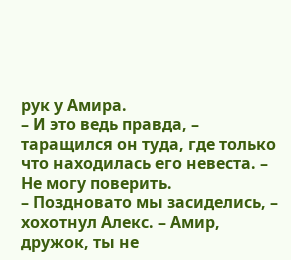рук у Амира.
– И это ведь правда, – таращился он туда, где только что находилась его невеста. – Не могу поверить.
– Поздновато мы засиделись, – хохотнул Алекс. – Амир, дружок, ты не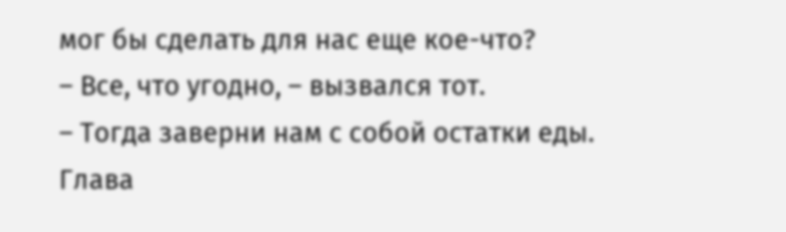мог бы сделать для нас еще кое-что?
– Все, что угодно, – вызвался тот.
– Тогда заверни нам с собой остатки еды.
Глава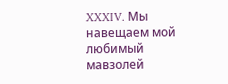XXXIV. Мы навещаем мой любимый мавзолей